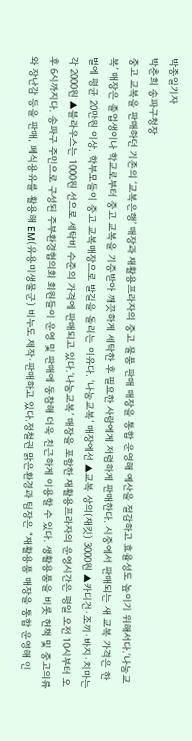박종일기자
박춘희 송파구청장
중고 교복을 판매하던 기존의 ‘교복은행’ 매장과 재활용프라자의 중고 물품 판매 매장을 통합 운영해 예산을 절감하고 효율성도 높이기 위해서다.‘나눔교복’ 매장은 졸업생이나 학교로부터 중고 교복을 기증받아 깨끗하게 세탁한 후 필요한 사람에게 저렴하게 판매한다. 시중에서 판매되는 새 교복 가격은 한 벌에 평균 20만원 이상. 학부모들이 중고 교복매장으로 발길을 돌리는 이유다. ‘나눔교복’ 매장에선 ▲교복 상의(재킷) 3000원 ▲카디건·조끼·바지·치마는 각 2000원 ▲블라우스는 1000원 선으로 세탁비 수준의 가격에 판매되고 있다.‘나눔교복’ 매장을 포함한 재활용프라자의 운영시간은 평일 오전 10시부터 오후 6시까지다. 송파구 주민으로 구성된 주부환경협의회 회원들이 운영 및 판매에 동참해 더욱 친근하게 이용할 수 있다. 생활용품을 비롯 헌책 및 중고의류와 장난감 등을 판매, 폐식용유를 활용해 EM(유용미생물군) 비누도 제작·판매하고 있다.정철권 맑은환경과 팀장은 “재활용품 매장을 통합 운영해 인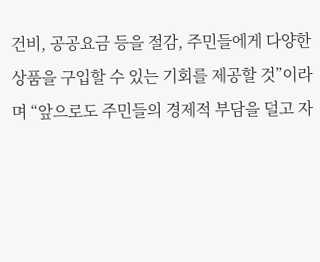건비, 공공요금 등을 절감, 주민들에게 다양한 상품을 구입할 수 있는 기회를 제공할 것”이라며 “앞으로도 주민들의 경제적 부담을 덜고 자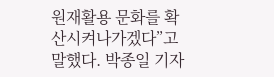원재활용 문화를 확산시켜나가겠다”고 말했다. 박종일 기자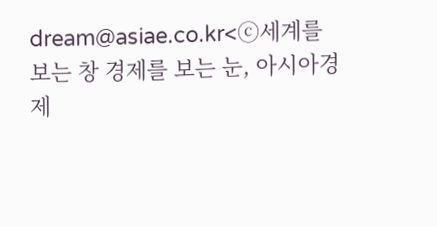dream@asiae.co.kr<ⓒ세계를 보는 창 경제를 보는 눈, 아시아경제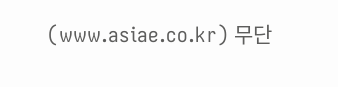(www.asiae.co.kr) 무단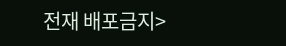전재 배포금지>